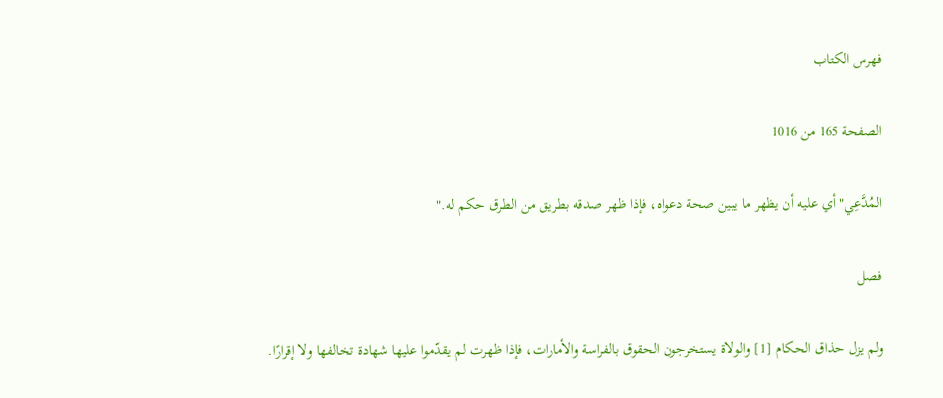فهرس الكتاب

الصفحة 165 من 1016

المُدَّعِي"أي عليه أن يظهر ما يبين صحة دعواه، فإذا ظهر صدقه بطريق من الطرق حكم له."

فصل

ولم يزل حذاق الحكام [1] والولاة يستخرجون الحقوق بالفراسة والأمارات، فإذا ظهرت لم يقدّموا عليها شهادة تخالفها ولا إقرارًا.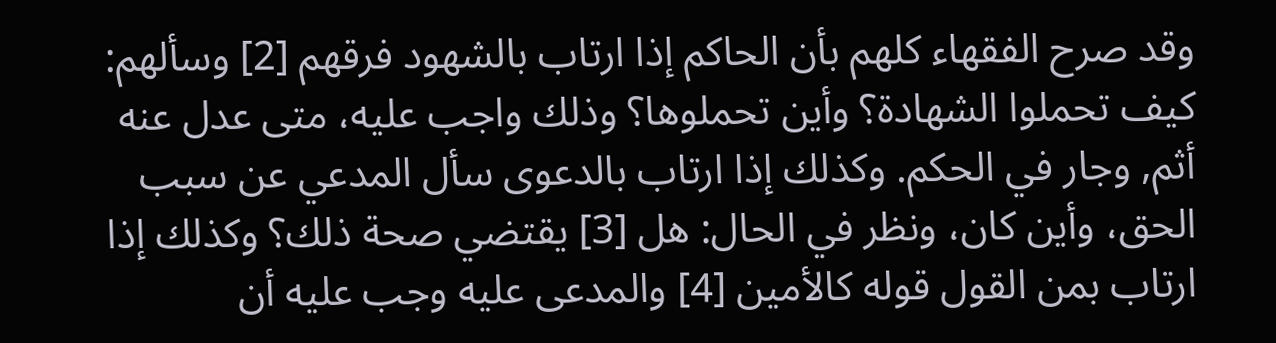وقد صرح الفقهاء كلهم بأن الحاكم إذا ارتاب بالشهود فرقهم [2] وسألهم: كيف تحملوا الشهادة؟ وأين تحملوها؟ وذلك واجب عليه، متى عدل عنه أثم, وجار في الحكم. وكذلك إذا ارتاب بالدعوى سأل المدعي عن سبب الحق، وأين كان، ونظر في الحال: هل [3] يقتضي صحة ذلك؟ وكذلك إذا ارتاب بمن القول قوله كالأمين [4] والمدعى عليه وجب عليه أن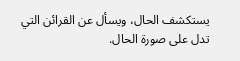يستكشف الحال، ويسأل عن القرائن التي تدل على صورة الحال.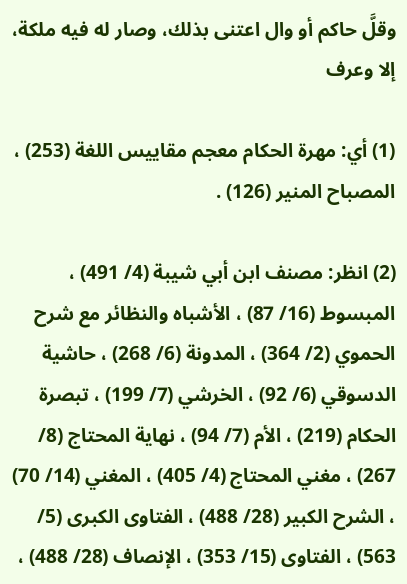وقلَّ حاكم أو وال اعتنى بذلك، وصار له فيه ملكة، إلا وعرف

(1) أي: مهرة الحكام معجم مقاييس اللغة (253) ، المصباح المنير (126) .

(2) انظر: مصنف ابن أبي شيبة (4/ 491) ، المبسوط (16/ 87) ، الأشباه والنظائر مع شرح الحموي (2/ 364) ، المدونة (6/ 268) ، حاشية الدسوقي (6/ 92) ، الخرشي (7/ 199) ، تبصرة الحكام (219) ، الأم (7/ 94) ، نهاية المحتاج (8/ 267) ، مغني المحتاج (4/ 405) ، المغني (14/ 70) ، الشرح الكبير (28/ 488) ، الفتاوى الكبرى (5/ 563) ، الفتاوى (15/ 353) ، الإنصاف (28/ 488) ،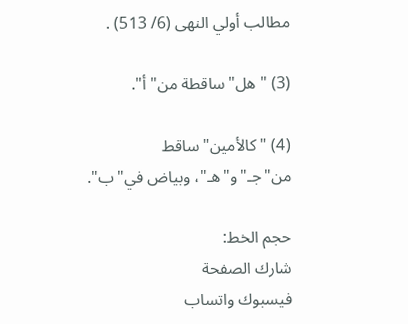مطالب أولي النهى (6/ 513) .

(3) "هل"ساقطة من"أ".

(4) "كالأمين"ساقط من"جـ"و"هـ"، وبياض في"ب".

حجم الخط:
شارك الصفحة
فيسبوك واتساب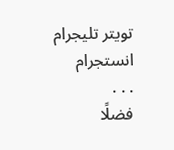تويتر تليجرام انستجرام
. . .
فضلًا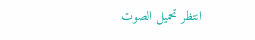انتظر تحميل الصوت